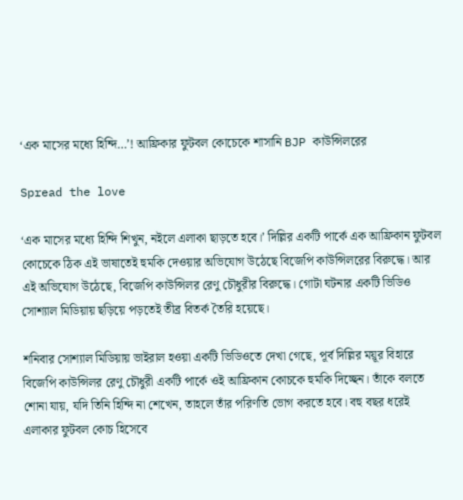‘এক মাসের মধ্যে হিন্দি…’! আফ্রিকার ফুটবল কোচেকে শাসানি BJP কাউন্সিলরের

Spread the love

‘এক মাসের মধ্যে হিন্দি শিখুন, নইলে এলাকা ছাড়তে হবে।’ দিল্লির একটি পার্কে এক আফ্রিকান ফুটবল কোচেকে ঠিক এই ভাষাতেই হুমকি দেওয়ার অভিযোগ উঠেছে বিজেপি কাউন্সিলরের বিরুদ্ধে। আর এই অভিযোগ উঠেছে, বিজেপি কাউন্সিলর রেণু চৌধুরীর বিরুদ্ধে। গোটা ঘটনার একটি ভিডিও সোশ্যাল মিডিয়ায় ছড়িয়ে পড়তেই তীব্র বিতর্ক তৈরি হয়েছে।

শনিবার সোশ্যাল মিডিয়ায় ভাইরাল হওয়া একটি ভিডিওতে দেখা গেছে, পূর্ব দিল্লির ময়ূর বিহারে বিজেপি কাউন্সিলর রেণু চৌধুরী একটি পার্কে ওই আফ্রিকান কোচকে হুমকি দিচ্ছেন। তাঁকে বলতে শোনা যায়, যদি তিনি হিন্দি না শেখেন, তাহলে তাঁর পরিণতি ভোগ করতে হবে। বহু বছর ধরেই এলাকার ফুটবল কোচ হিসেবে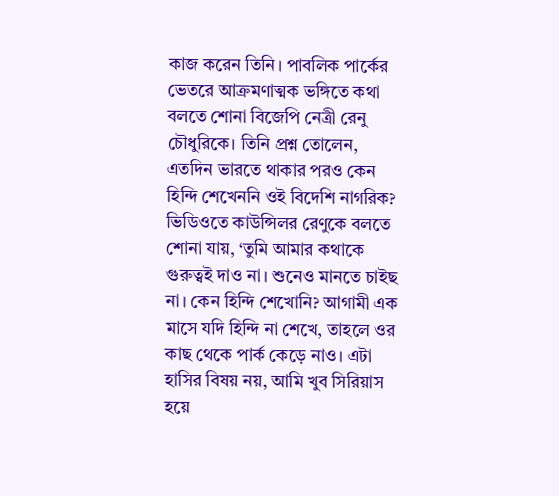কাজ করেন তিনি। পাবলিক পার্কের ভেতরে আক্রমণাত্মক ভঙ্গিতে কথা বলতে শোনা বিজেপি নেত্রী রেনু চৌধুরিকে। তিনি প্রশ্ন তোলেন, এতদিন ভারতে থাকার পরও কেন হিন্দি শেখেননি ওই বিদেশি নাগরিক? ভিডিওতে কাউন্সিলর রেণুকে বলতে শোনা যায়, ‘তুমি আমার কথাকে গুরুত্বই দাও না। শুনেও মানতে চাইছ না। কেন হিন্দি শেখোনি? আগামী এক মাসে যদি হিন্দি না শেখে, তাহলে ওর কাছ থেকে পার্ক কেড়ে নাও। এটা হাসির বিষয় নয়, আমি খুব সিরিয়াস হয়ে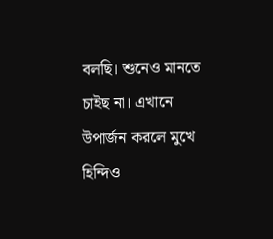বলছি। শুনেও মানতে চাইছ না। এখানে উপার্জন করলে মুখে হিন্দিও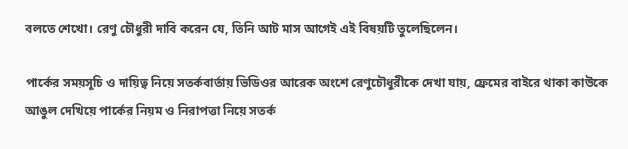বলতে শেখো। রেণু চৌধুরী দাবি করেন যে, তিনি আট মাস আগেই এই বিষয়টি তুলেছিলেন।

পার্কের সময়সূচি ও দায়িত্ব নিয়ে সতর্কবার্তায় ভিডিওর আরেক অংশে রেণুচৌধুরীকে দেখা যায়, ফ্রেমের বাইরে থাকা কাউকে আঙুল দেখিয়ে পার্কের নিয়ম ও নিরাপত্তা নিয়ে সতর্ক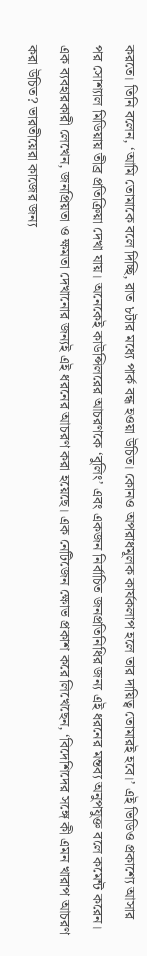করতে। তিনি বলেন, ‘আমি তোমাকে বলে দিচ্ছি, রাত ৮টার মধ্যে পার্ক বন্ধ হওয়া উচিত। কোনও অপরাধমূলক কার্যকলাপ হলে তার দায়িত্ব তোমারই হবে।’ এই ভিডিও প্রকাশ্যে আসার পর সোশ্যাল মিডিয়ায় তীব্র প্রতিক্রিয়া দেখা যায়। অনেকেই কাউন্সিলরের আচরণকে ‘বুলিং’ এবং একজন নির্বাচিত জনপ্রতিনিধির জন্য এই ধরনের মন্তব্য অনুপযুক্ত বলে কমেন্ট করেন। এক ব্যবহারকারী লেখেন, জনপ্রিয়তা ও ক্ষমতা দেখানোর জন্যই এই ধরনের আচরণ করা হয়েছে। এক নেটিজেন ক্ষোভ প্রকাশ করে লিখেছেন, ‘বিদেশিদের সঙ্গে কী এমন খারাপ আচরণ করা উচিত? ভারতীয়েরা কাজের জন্য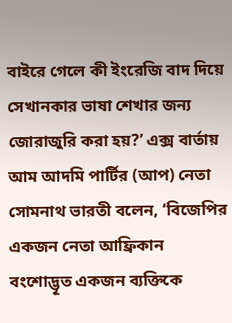বাইরে গেলে কী ইংরেজি বাদ দিয়ে সেখানকার ভাষা শেখার জন্য জোরাজুরি করা হয়?’ এক্স বার্তায় আম আদমি পার্টির (আপ) নেতা সোমনাথ ভারতী বলেন, ‘বিজেপির একজন নেতা আফ্রিকান বংশোদ্ভূত একজন ব্যক্তিকে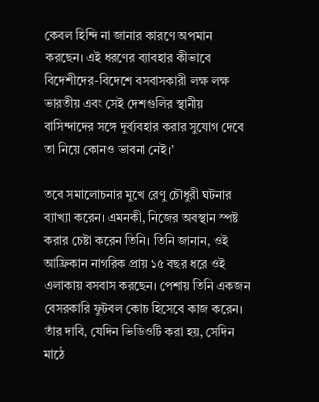কেবল হিন্দি না জানার কারণে অপমান করছেন। এই ধরণের ব্যাবহার কীভাবে বিদেশীদের-বিদেশে বসবাসকারী লক্ষ লক্ষ ভারতীয় এবং সেই দেশগুলির স্থানীয় বাসিন্দাদের সঙ্গে দুর্ব্যবহার করার সুযোগ দেবে তা নিয়ে কোনও ভাবনা নেই।’

তবে সমালোচনার মুখে রেণু চৌধুরী ঘটনার ব্যাখ্যা করেন। এমনকী, নিজের অবস্থান স্পষ্ট করার চেষ্টা করেন তিনি। তিনি জানান, ওই আফ্রিকান নাগরিক প্রায় ১৫ বছর ধরে ওই এলাকায় বসবাস করছেন। পেশায় তিনি একজন বেসরকারি ফুটবল কোচ হিসেবে কাজ করেন। তাঁর দাবি, যেদিন ভিডিওটি করা হয়, সেদিন মাঠে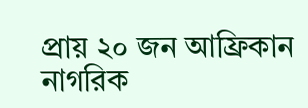প্রায় ২০ জন আফ্রিকান নাগরিক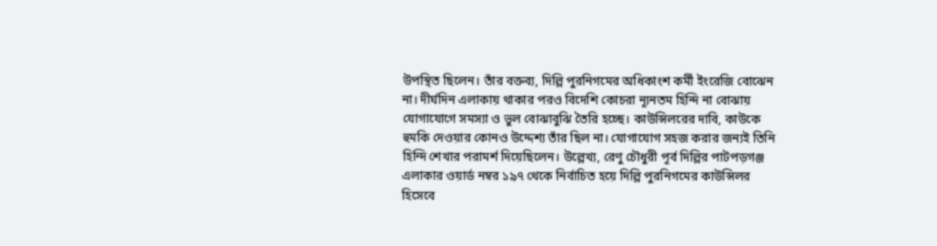উপস্থিত ছিলেন। তাঁর বক্তব্য, দিল্লি পুরনিগমের অধিকাংশ কর্মী ইংরেজি বোঝেন না। দীর্ঘদিন এলাকায় থাকার পরও বিদেশি কোচরা ন্যূনতম হিন্দি না বোঝায় যোগাযোগে সমস্যা ও ভুল বোঝাবুঝি তৈরি হচ্ছে। কাউন্সিলরের দাবি, কাউকে হুমকি দেওয়ার কোনও উদ্দেশ্য তাঁর ছিল না। যোগাযোগ সহজ করার জন্যই তিনি হিন্দি শেখার পরামর্শ দিয়েছিলেন। উল্লেখ্য, রেণু চৌধুরী পূর্ব দিল্লির পাটপড়গঞ্জ এলাকার ওয়ার্ড নম্বর ১৯৭ থেকে নির্বাচিত হয়ে দিল্লি পুরনিগমের কাউন্সিলর হিসেবে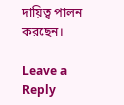দায়িত্ব পালন করছেন।

Leave a Reply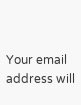Your email address will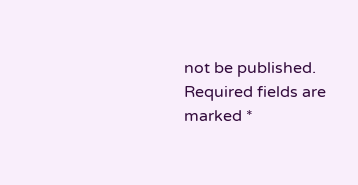not be published. Required fields are marked *